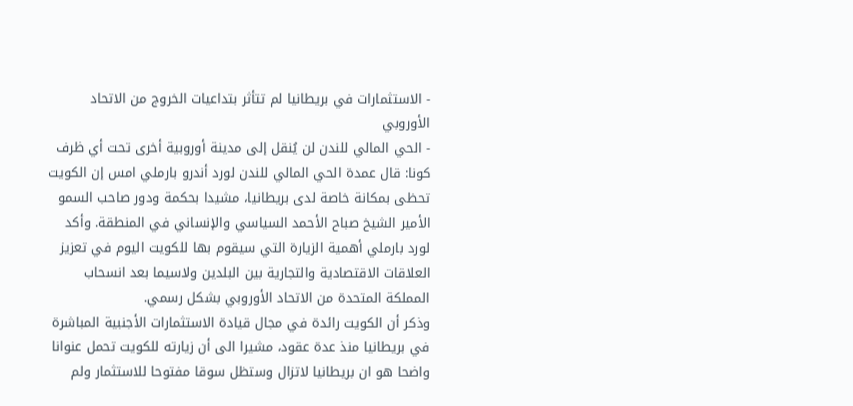- الاستثمارات في بريطانيا لم تتأثر بتداعيات الخروج من الاتحاد الأوروبي
- الحي المالي للندن لن يُنقل إلى مدينة أوروبية أخرى تحت أي ظرف
كونا: قال عمدة الحي المالي للندن لورد أندرو بارملي امس إن الكويت تحظى بمكانة خاصة لدى بريطانيا، مشيدا بحكمة ودور صاحب السمو الأمير الشيخ صباح الأحمد السياسي والإنساني في المنطقة. وأكد لورد بارملي أهمية الزيارة التي سيقوم بها للكويت اليوم في تعزيز العلاقات الاقتصادية والتجارية بين البلدين ولاسيما بعد انسحاب المملكة المتحدة من الاتحاد الأوروبي بشكل رسمي.
وذكر أن الكويت رائدة في مجال قيادة الاستثمارات الأجنبية المباشرة في بريطانيا منذ عدة عقود، مشيرا الى أن زيارته للكويت تحمل عنوانا واضحا هو ان بريطانيا لاتزال وستظل سوقا مفتوحا للاستثمار ولم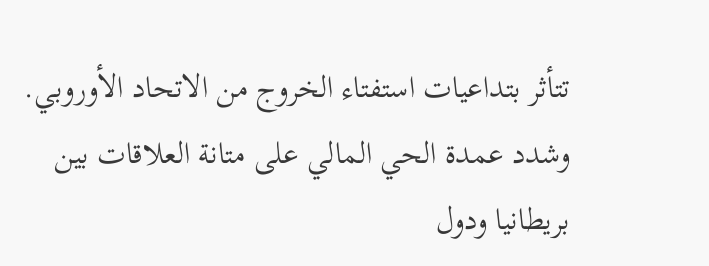تتأثر بتداعيات استفتاء الخروج من الاتحاد الأوروبي.
وشدد عمدة الحي المالي على متانة العلاقات بين بريطانيا ودول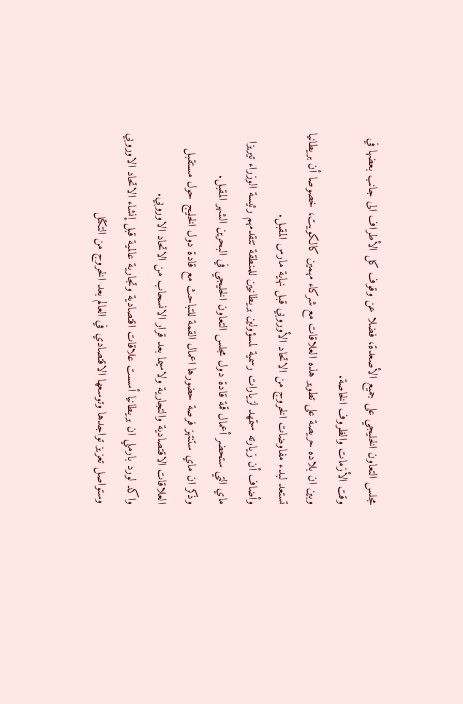مجلس التعاون الخليجي على جميع الأصعدة، فضلا عن وقوف كل الأطراف الى جانب بعضها في وقت الأزمات والظروف الخاصة.
وبين ان بلاده حريصة على تطوير هذه العلاقات مع شركاء مهمين كالكويت، خصوصا أن بريطانيا تستعد لبدء مفاوضات الخروج من الاتحاد الأوروبي قبل نهاية مارس المقبل.
وأضاف أن زيارته ستمهد لزيارات رسمية لمسؤولين بريطانيين للمنطقة تتقدمهم رئيسة الوزراء تيريزا ماي التي ستحضر أعمال قمة قادة دول مجلس التعاون الخليجي في البحرين الشهر المقبل.
وذكر ان ماي ستنتهز فرصة حضورها اعمال القمة للتباحث مع قادة دول الخليج حول مستقبل العلاقات الاقتصادية والتجارية ولاسيما بعد قرار الانسحاب من الاتحاد الاوروبي.
واكد لورد بارملي ان بريطانيا أسست علاقات اقتصادية وتجارية عالمية قبل إنشاء الاتحاد الاوروبي وستواصل تعزيز تواجدها وتوسعها الاقتصادي في العالم بعد الخروج من التكتل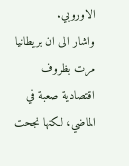الاوروبي.
واشار الى ان بريطانيا مرت بظروف اقتصادية صعبة في الماضي، لكنها نجحت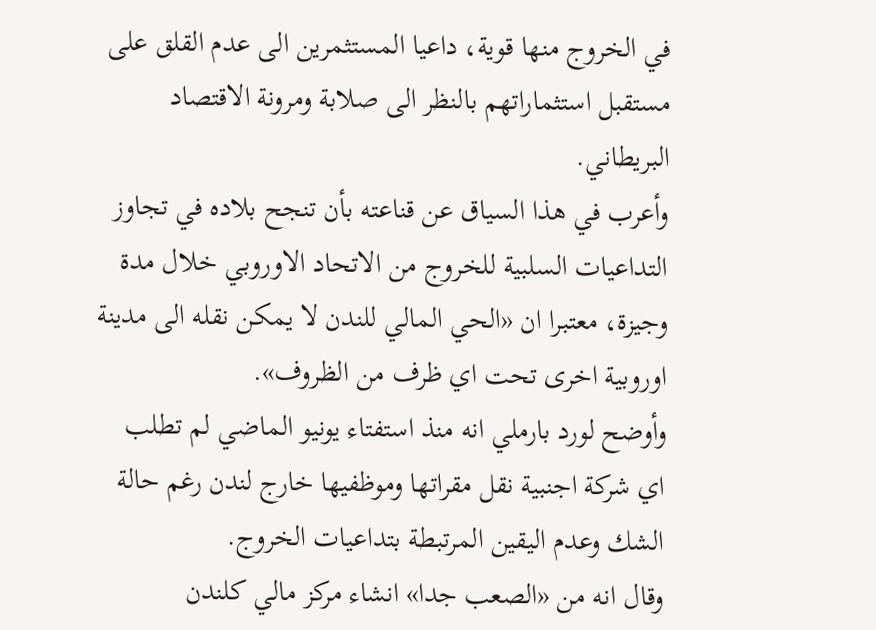في الخروج منها قوية، داعيا المستثمرين الى عدم القلق على مستقبل استثماراتهم بالنظر الى صلابة ومرونة الاقتصاد البريطاني.
وأعرب في هذا السياق عن قناعته بأن تنجح بلاده في تجاوز التداعيات السلبية للخروج من الاتحاد الاوروبي خلال مدة وجيزة، معتبرا ان «الحي المالي للندن لا يمكن نقله الى مدينة اوروبية اخرى تحت اي ظرف من الظروف».
وأوضح لورد بارملي انه منذ استفتاء يونيو الماضي لم تطلب اي شركة اجنبية نقل مقراتها وموظفيها خارج لندن رغم حالة الشك وعدم اليقين المرتبطة بتداعيات الخروج.
وقال انه من «الصعب جدا» انشاء مركز مالي كلندن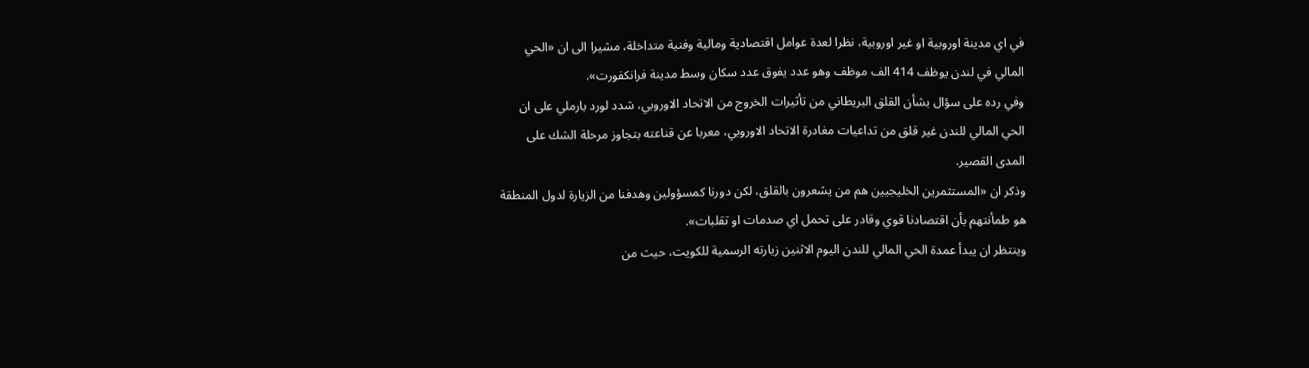في اي مدينة اوروبية او غير اوروبية، نظرا لعدة عوامل اقتصادية ومالية وفنية متداخلة، مشيرا الى ان «الحي المالي في لندن يوظف 414 الف موظف وهو عدد يفوق عدد سكان وسط مدينة فرانكفورت».
وفي رده على سؤال بشأن القلق البريطاني من تأثيرات الخروج من الاتحاد الاوروبي، شدد لورد بارملي على ان الحي المالي للندن غير قلق من تداعيات مغادرة الاتحاد الاوروبي، معربا عن قناعته بتجاوز مرحلة الشك على المدى القصير.
وذكر ان «المستثمرين الخليجيين هم من يشعرون بالقلق، لكن دورنا كمسؤولين وهدفنا من الزيارة لدول المنطقة هو طمأنتهم بأن اقتصادنا قوي وقادر على تحمل اي صدمات او تقلبات».
وينتظر ان يبدأ عمدة الحي المالي للندن اليوم الاثنين زيارته الرسمية للكويت، حيث من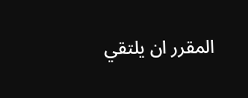المقرر ان يلتقي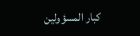كبار المسؤولين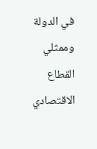في الدولة وممثلي القطاع الاقتصادي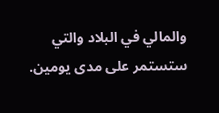والمالي في البلاد والتي ستستمر على مدى يومين.